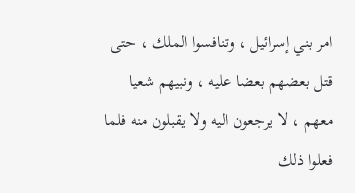امر بني إسرائيل ، وتنافسوا الملك ، حتى قتل بعضهم بعضا عليه ، ونبيهم شعيا معهم ، لا يرجعون اليه ولا يقبلون منه فلما فعلوا ذلك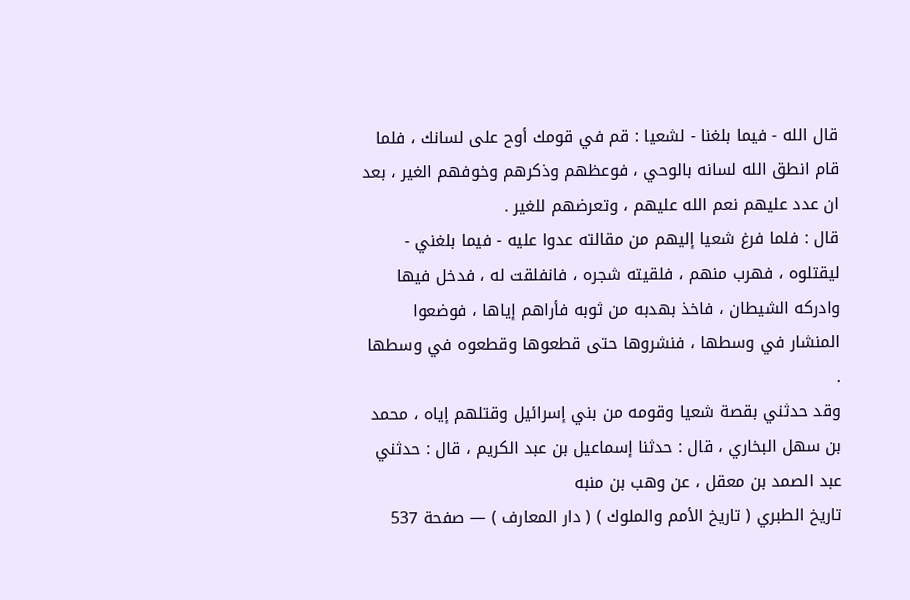قال الله - فيما بلغنا - لشعيا : قم في قومك أوح على لسانك ، فلما قام انطق الله لسانه بالوحي ، فوعظهم وذكرهم وخوفهم الغير ، بعد ان عدد عليهم نعم الله عليهم ، وتعرضهم للغير .
قال : فلما فرغ شعيا إليهم من مقالته عدوا عليه - فيما بلغني - ليقتلوه ، فهرب منهم ، فلقيته شجره ، فانفلقت له ، فدخل فيها وادركه الشيطان ، فاخذ بهدبه من ثوبه فأراهم إياها ، فوضعوا المنشار في وسطها ، فنشروها حتى قطعوها وقطعوه في وسطها .
وقد حدثني بقصة شعيا وقومه من بني إسرائيل وقتلهم إياه ، محمد بن سهل البخاري ، قال : حدثنا إسماعيل بن عبد الكريم ، قال : حدثني عبد الصمد بن معقل ، عن وهب بن منبه
تاريخ الطبري ( تاريخ الأمم والملوك ) ( دار المعارف ) — صفحة 537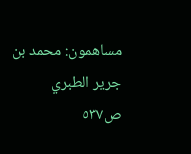مساهمون: محمد بن جرير الطبري
ص٥٣٧